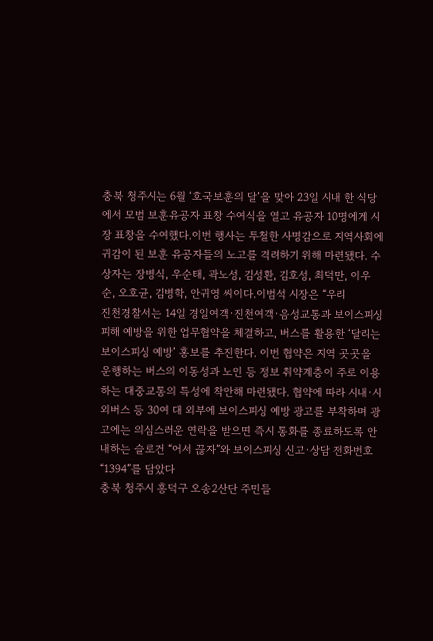충북 청주시는 6월 ‘호국보훈의 달’을 맞아 23일 시내 한 식당에서 모범 보훈유공자 표창 수여식을 열고 유공자 10명에게 시장 표창을 수여했다.이번 행사는 투철한 사명감으로 지역사회에 귀감이 된 보훈 유공자들의 노고를 격려하기 위해 마련됐다. 수상자는 장병식, 우순태, 곽노성, 김성환, 김호성, 최덕만, 이우순, 오호균, 김병학, 안귀영 씨이다.이범석 시장은 “우리
진천경찰서는 14일 경일여객·진천여객·음성교통과 보이스피싱 피해 예방을 위한 업무협약을 체결하고, 버스를 활용한 ‘달리는 보이스피싱 예방’ 홍보를 추진한다. 이번 협약은 지역 곳곳을 운행하는 버스의 이동성과 노인 등 정보 취약계층이 주로 이용하는 대중교통의 특성에 착안해 마련됐다. 협약에 따라 시내·시외버스 등 30여 대 외부에 보이스피싱 예방 광고를 부착하며 광고에는 의심스러운 연락을 받으면 즉시 통화를 종료하도록 안내하는 슬로건 “어서 끊자”와 보이스피싱 신고·상담 전화번호 “1394”를 담았다
충북 청주시 흥덕구 오송2산단 주민들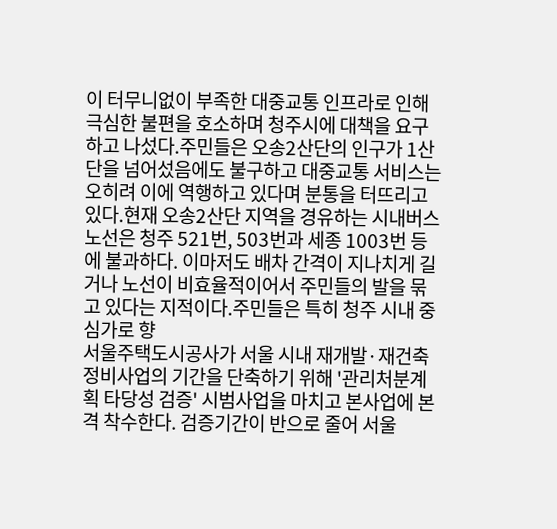이 터무니없이 부족한 대중교통 인프라로 인해 극심한 불편을 호소하며 청주시에 대책을 요구하고 나섰다.주민들은 오송2산단의 인구가 1산단을 넘어섰음에도 불구하고 대중교통 서비스는 오히려 이에 역행하고 있다며 분통을 터뜨리고 있다.현재 오송2산단 지역을 경유하는 시내버스 노선은 청주 521번, 503번과 세종 1003번 등에 불과하다. 이마저도 배차 간격이 지나치게 길거나 노선이 비효율적이어서 주민들의 발을 묶고 있다는 지적이다.주민들은 특히 청주 시내 중심가로 향
서울주택도시공사가 서울 시내 재개발·재건축 정비사업의 기간을 단축하기 위해 '관리처분계획 타당성 검증' 시범사업을 마치고 본사업에 본격 착수한다. 검증기간이 반으로 줄어 서울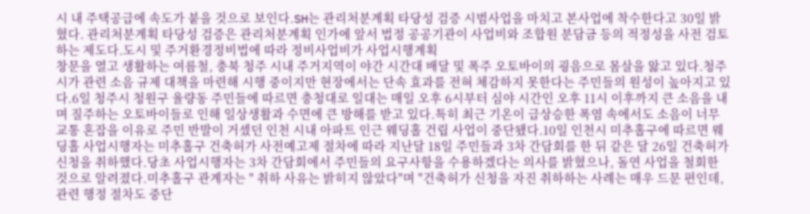시 내 주택공급에 속도가 붙을 것으로 보인다.SH는 관리처분계획 타당성 검증 시범사업을 마치고 본사업에 착수한다고 30일 밝혔다. 관리처분계획 타당성 검증은 관리처분계획 인가에 앞서 법정 공공기관이 사업비와 조합원 분담금 등의 적정성을 사전 검토하는 제도다.도시 및 주거환경정비법에 따라 정비사업비가 사업시행계획
창문을 열고 생활하는 여름철, 충북 청주 시내 주거지역이 야간 시간대 배달 및 폭주 오토바이의 굉음으로 몸살을 앓고 있다.청주시가 관련 소음 규제 대책을 마련해 시행 중이지만 현장에서는 단속 효과를 전혀 체감하지 못한다는 주민들의 원성이 높아지고 있다.6일 청주시 청원구 율량동 주민들에 따르면 충청대로 일대는 매일 오후 6시부터 심야 시간인 오후 11시 이후까지 큰 소음을 내며 질주하는 오토바이들로 인해 일상생활과 수면에 큰 방해를 받고 있다.특히 최근 기온이 급상승한 폭염 속에서도 소음이 너무
교통 혼잡을 이유로 주민 반발이 거셌던 인천 시내 아파트 인근 웨딩홀 건립 사업이 중단됐다.10일 인천시 미추홀구에 따르면 웨딩홀 사업시행자는 미추홀구 건축허가 사전예고제 절차에 따라 지난달 18일 주민들과 3차 간담회를 한 뒤 같은 달 26일 건축허가 신청을 취하했다.당초 사업시행자는 3차 간담회에서 주민들의 요구사항을 수용하겠다는 의사를 밝혔으나, 돌연 사업을 철회한 것으로 알려졌다.미추홀구 관계자는 " 취하 사유는 밝히지 않았다"며 "건축허가 신청을 자진 취하하는 사례는 매우 드문 편인데, 관련 행정 절차도 중단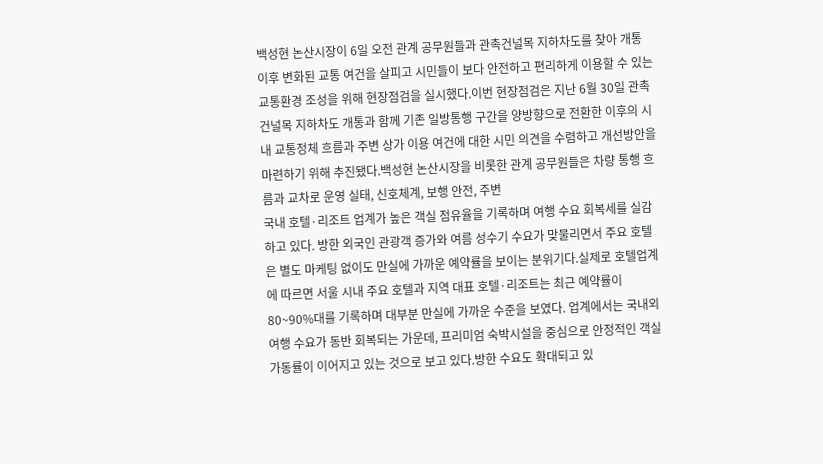백성현 논산시장이 6일 오전 관계 공무원들과 관촉건널목 지하차도를 찾아 개통 이후 변화된 교통 여건을 살피고 시민들이 보다 안전하고 편리하게 이용할 수 있는 교통환경 조성을 위해 현장점검을 실시했다.이번 현장점검은 지난 6월 30일 관촉건널목 지하차도 개통과 함께 기존 일방통행 구간을 양방향으로 전환한 이후의 시내 교통정체 흐름과 주변 상가 이용 여건에 대한 시민 의견을 수렴하고 개선방안을 마련하기 위해 추진됐다.백성현 논산시장을 비롯한 관계 공무원들은 차량 통행 흐름과 교차로 운영 실태, 신호체계, 보행 안전, 주변
국내 호텔·리조트 업계가 높은 객실 점유율을 기록하며 여행 수요 회복세를 실감하고 있다. 방한 외국인 관광객 증가와 여름 성수기 수요가 맞물리면서 주요 호텔은 별도 마케팅 없이도 만실에 가까운 예약률을 보이는 분위기다.실제로 호텔업계에 따르면 서울 시내 주요 호텔과 지역 대표 호텔·리조트는 최근 예약률이 80~90%대를 기록하며 대부분 만실에 가까운 수준을 보였다. 업계에서는 국내외 여행 수요가 동반 회복되는 가운데, 프리미엄 숙박시설을 중심으로 안정적인 객실 가동률이 이어지고 있는 것으로 보고 있다.방한 수요도 확대되고 있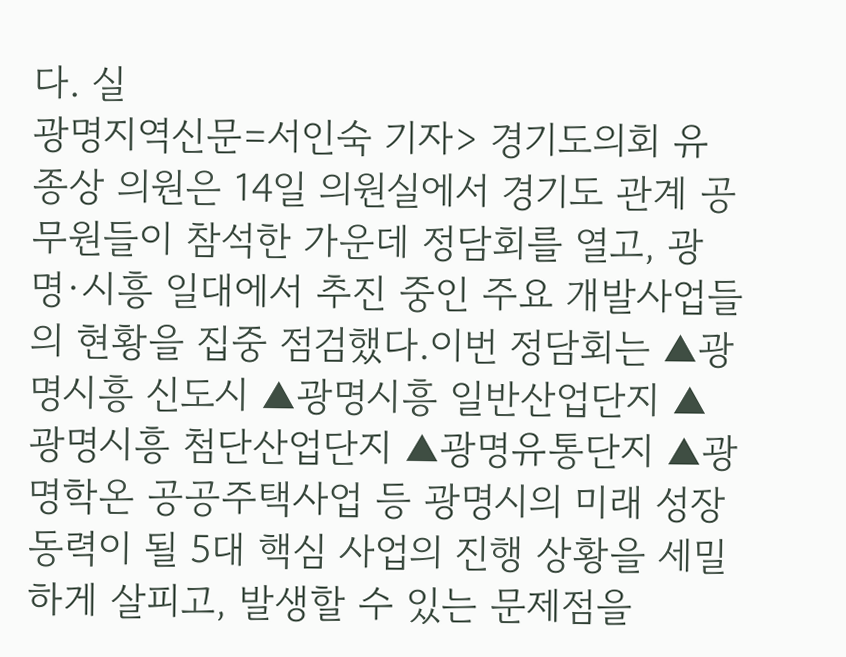다. 실
광명지역신문=서인숙 기자> 경기도의회 유종상 의원은 14일 의원실에서 경기도 관계 공무원들이 참석한 가운데 정담회를 열고, 광명·시흥 일대에서 추진 중인 주요 개발사업들의 현황을 집중 점검했다.이번 정담회는 ▲광명시흥 신도시 ▲광명시흥 일반산업단지 ▲광명시흥 첨단산업단지 ▲광명유통단지 ▲광명학온 공공주택사업 등 광명시의 미래 성장 동력이 될 5대 핵심 사업의 진행 상황을 세밀하게 살피고, 발생할 수 있는 문제점을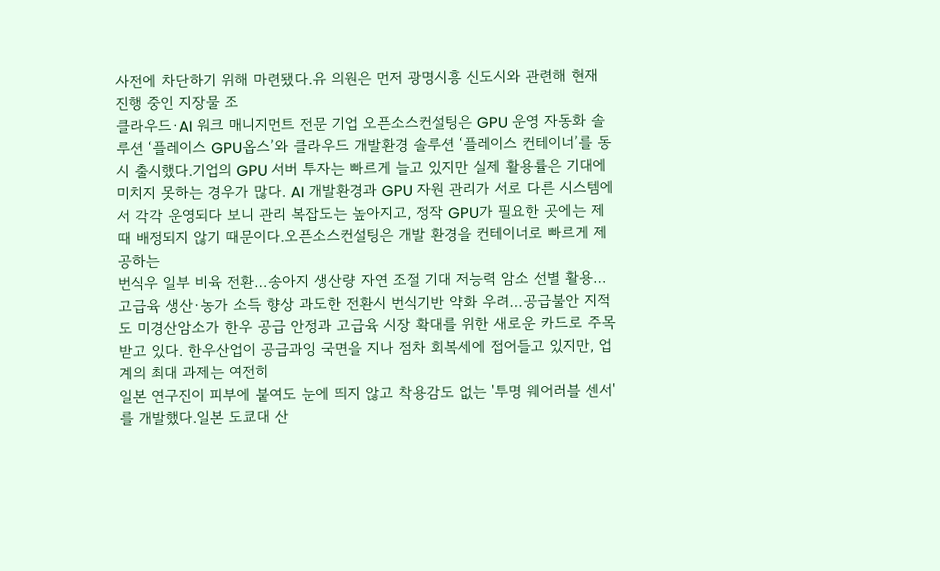사전에 차단하기 위해 마련됐다.유 의원은 먼저 광명시흥 신도시와 관련해 현재 진행 중인 지장물 조
클라우드·AI 워크 매니지먼트 전문 기업 오픈소스컨설팅은 GPU 운영 자동화 솔루션 ‘플레이스 GPU옵스’와 클라우드 개발환경 솔루션 ‘플레이스 컨테이너’를 동시 출시했다.기업의 GPU 서버 투자는 빠르게 늘고 있지만 실제 활용률은 기대에 미치지 못하는 경우가 많다. AI 개발환경과 GPU 자원 관리가 서로 다른 시스템에서 각각 운영되다 보니 관리 복잡도는 높아지고, 정작 GPU가 필요한 곳에는 제때 배정되지 않기 때문이다.오픈소스컨설팅은 개발 환경을 컨테이너로 빠르게 제공하는
번식우 일부 비육 전환…송아지 생산량 자연 조절 기대 저능력 암소 선별 활용…고급육 생산·농가 소득 향상 과도한 전환시 번식기반 약화 우려…공급불안 지적도 미경산암소가 한우 공급 안정과 고급육 시장 확대를 위한 새로운 카드로 주목받고 있다. 한우산업이 공급과잉 국면을 지나 점차 회복세에 접어들고 있지만, 업계의 최대 과제는 여전히
일본 연구진이 피부에 붙여도 눈에 띄지 않고 착용감도 없는 '투명 웨어러블 센서'를 개발했다.일본 도쿄대 산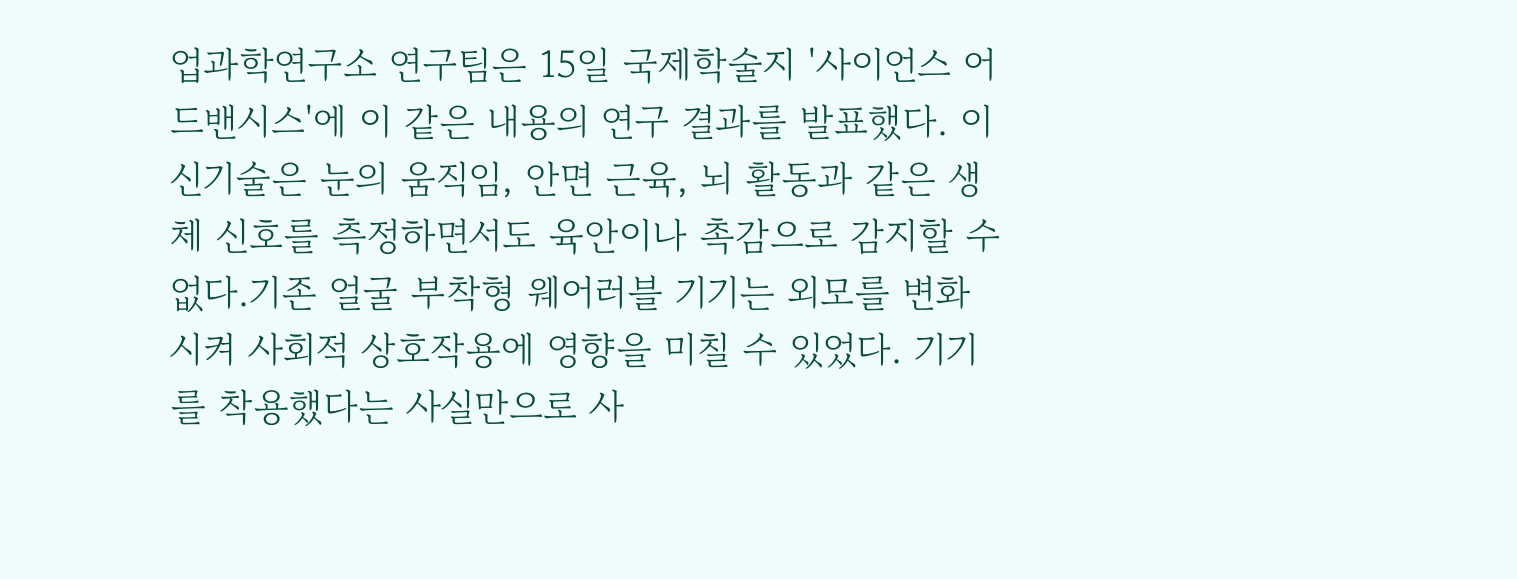업과학연구소 연구팀은 15일 국제학술지 '사이언스 어드밴시스'에 이 같은 내용의 연구 결과를 발표했다. 이 신기술은 눈의 움직임, 안면 근육, 뇌 활동과 같은 생체 신호를 측정하면서도 육안이나 촉감으로 감지할 수 없다.기존 얼굴 부착형 웨어러블 기기는 외모를 변화시켜 사회적 상호작용에 영향을 미칠 수 있었다. 기기를 착용했다는 사실만으로 사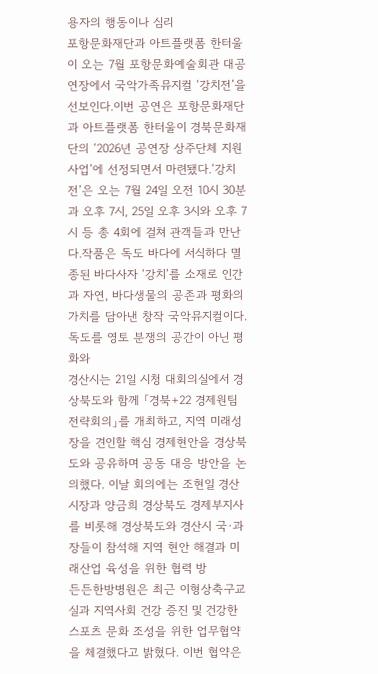용자의 행동이나 심리
포항문화재단과 아트플랫폼 한터울이 오는 7월 포항문화예술회관 대공연장에서 국악가족뮤지컬 ‘강치전’을 선보인다.이번 공연은 포항문화재단과 아트플랫폼 한터울이 경북문화재단의 ‘2026년 공연장 상주단체 지원사업’에 선정되면서 마련됐다.‘강치전’은 오는 7월 24일 오전 10시 30분과 오후 7시, 25일 오후 3시와 오후 7시 등 총 4회에 걸쳐 관객들과 만난다.작품은 독도 바다에 서식하다 멸종된 바다사자 ‘강치’를 소재로 인간과 자연, 바다생물의 공존과 평화의 가치를 담아낸 창작 국악뮤지컬이다. 독도를 영토 분쟁의 공간이 아닌 평화와
경산시는 21일 시청 대회의실에서 경상북도와 함께 「경북+22 경제원팀 전략회의」를 개최하고, 지역 미래성장을 견인할 핵심 경제현안을 경상북도와 공유하며 공동 대응 방안을 논의했다. 이날 회의에는 조현일 경산시장과 양금희 경상북도 경제부지사를 비롯해 경상북도와 경산시 국·과장들이 참석해 지역 현안 해결과 미래산업 육성을 위한 협력 방
든든한방병원은 최근 이형상축구교실과 지역사회 건강 증진 및 건강한 스포츠 문화 조성을 위한 업무협약을 체결했다고 밝혔다. 이번 협약은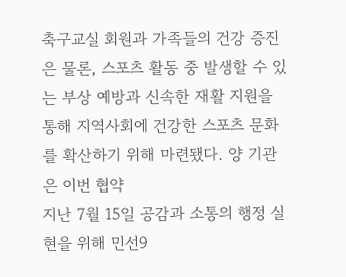축구교실 회원과 가족들의 건강 증진은 물론, 스포츠 활동 중 발생할 수 있는 부상 예방과 신속한 재활 지원을 통해 지역사회에 건강한 스포츠 문화를 확산하기 위해 마련됐다. 양 기관은 이번 협약
지난 7월 15일 공감과 소통의 행정 실현을 위해 민선9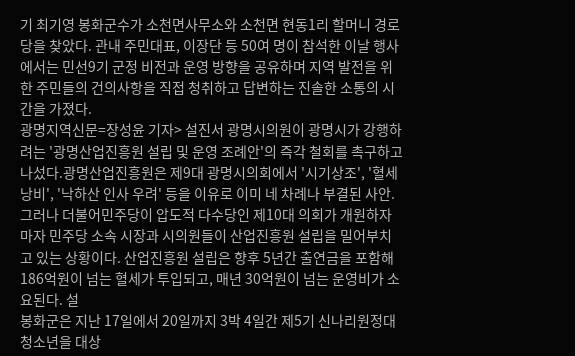기 최기영 봉화군수가 소천면사무소와 소천면 현동1리 할머니 경로당을 찾았다. 관내 주민대표, 이장단 등 50여 명이 참석한 이날 행사에서는 민선9기 군정 비전과 운영 방향을 공유하며 지역 발전을 위한 주민들의 건의사항을 직접 청취하고 답변하는 진솔한 소통의 시간을 가졌다.
광명지역신문=장성윤 기자> 설진서 광명시의원이 광명시가 강행하려는 '광명산업진흥원 설립 및 운영 조례안'의 즉각 철회를 촉구하고 나섰다.광명산업진흥원은 제9대 광명시의회에서 '시기상조', '혈세 낭비', '낙하산 인사 우려' 등을 이유로 이미 네 차례나 부결된 사안. 그러나 더불어민주당이 압도적 다수당인 제10대 의회가 개원하자마자 민주당 소속 시장과 시의원들이 산업진흥원 설립을 밀어부치고 있는 상황이다. 산업진흥원 설립은 향후 5년간 출연금을 포함해 186억원이 넘는 혈세가 투입되고, 매년 30억원이 넘는 운영비가 소요된다. 설
봉화군은 지난 17일에서 20일까지 3박 4일간 제5기 신나리원정대 청소년을 대상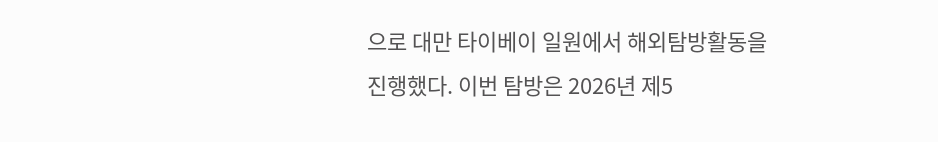으로 대만 타이베이 일원에서 해외탐방활동을 진행했다. 이번 탐방은 2026년 제5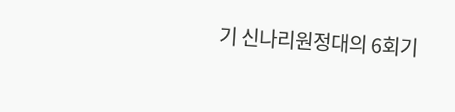기 신나리원정대의 6회기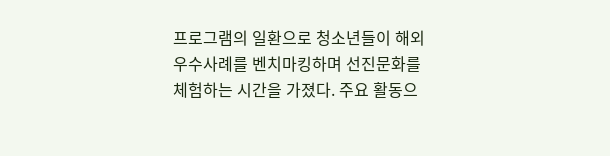프로그램의 일환으로 청소년들이 해외 우수사례를 벤치마킹하며 선진문화를 체험하는 시간을 가졌다. 주요 활동으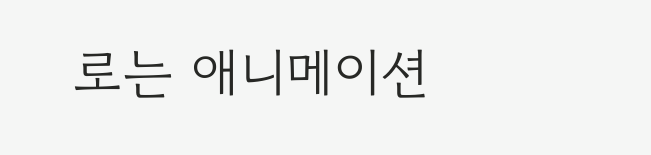로는 애니메이션